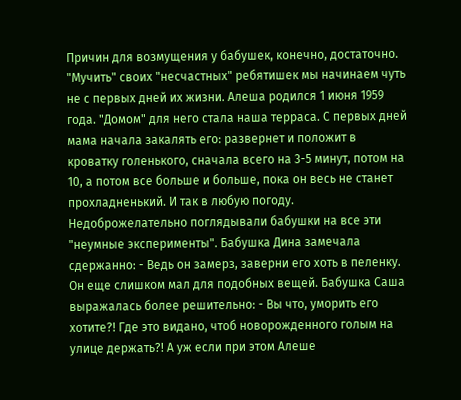Причин для возмущения у бабушек, конечно, достаточно. "Мучить" своих "несчастных" ребятишек мы начинаем чуть не с первых дней их жизни. Алеша родился 1 июня 1959 года. "Домом" для него стала наша терраса. С первых дней мама начала закалять его: развернет и положит в кроватку голенького, сначала всего на 3-5 минут, потом на 10, а потом все больше и больше, пока он весь не станет прохладненький. И так в любую погоду. Недоброжелательно поглядывали бабушки на все эти "неумные эксперименты". Бабушка Дина замечала сдержанно: - Ведь он замерз, заверни его хоть в пеленку. Он еще слишком мал для подобных вещей. Бабушка Саша выражалась более решительно: - Вы что, уморить его хотите?! Где это видано, чтоб новорожденного голым на улице держать?! А уж если при этом Алеше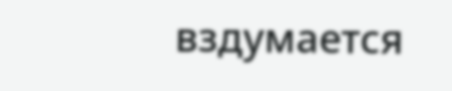вздумается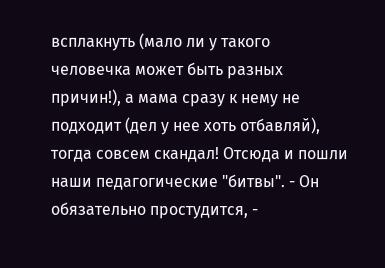всплакнуть (мало ли у такого человечка может быть разных причин!), а мама сразу к нему не подходит (дел у нее хоть отбавляй), тогда совсем скандал! Отсюда и пошли наши педагогические "битвы". - Он обязательно простудится, -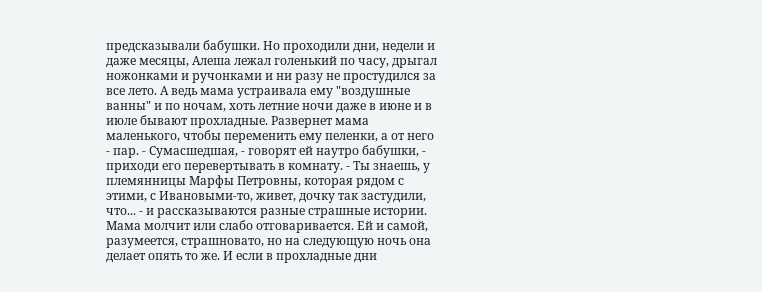предсказывали бабушки. Но проходили дни, недели и даже месяцы, Алеша лежал голенький по часу, дрыгал ножонками и ручонками и ни разу не простудился за все лето. А ведь мама устраивала ему "воздушные ванны" и по ночам, хоть летние ночи даже в июне и в июле бывают прохладные. Развернет мама маленького, чтобы переменить ему пеленки, а от него - пар. - Сумасшедшая, - говорят ей наутро бабушки, - приходи его перевертывать в комнату. - Ты знаешь, у племянницы Марфы Петровны, которая рядом с этими, с Ивановыми-то, живет, дочку так застудили, что... - и рассказываются разные страшные истории. Мама молчит или слабо отговаривается. Ей и самой, разумеется, страшновато, но на следующую ночь она делает опять то же. И если в прохладные дни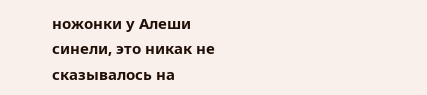ножонки у Алеши синели, это никак не сказывалось на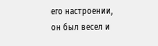его настроении, он был весел и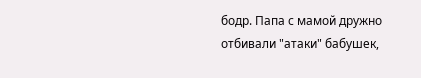бодр. Папа с мамой дружно отбивали "атаки" бабушек,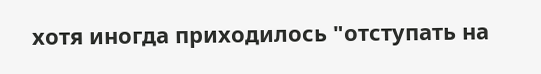хотя иногда приходилось "отступать на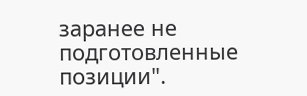заранее не подготовленные позиции".